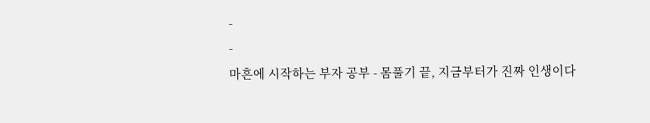-
-
마흔에 시작하는 부자 공부 - 몸풀기 끝, 지금부터가 진짜 인생이다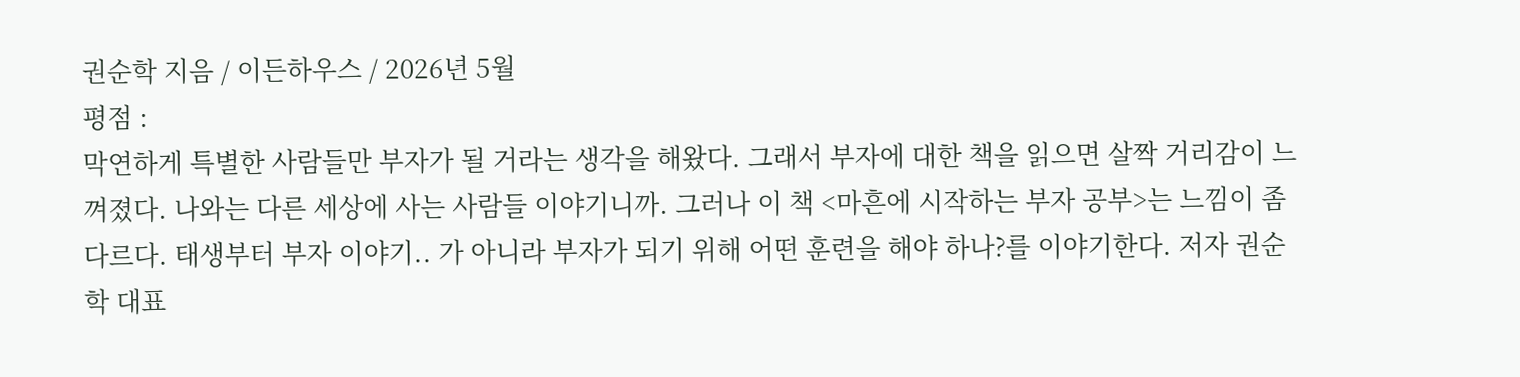권순학 지음 / 이든하우스 / 2026년 5월
평점 :
막연하게 특별한 사람들만 부자가 될 거라는 생각을 해왔다. 그래서 부자에 대한 책을 읽으면 살짝 거리감이 느껴졌다. 나와는 다른 세상에 사는 사람들 이야기니까. 그러나 이 책 <마흔에 시작하는 부자 공부>는 느낌이 좀 다르다. 태생부터 부자 이야기.. 가 아니라 부자가 되기 위해 어떤 훈련을 해야 하나?를 이야기한다. 저자 권순학 대표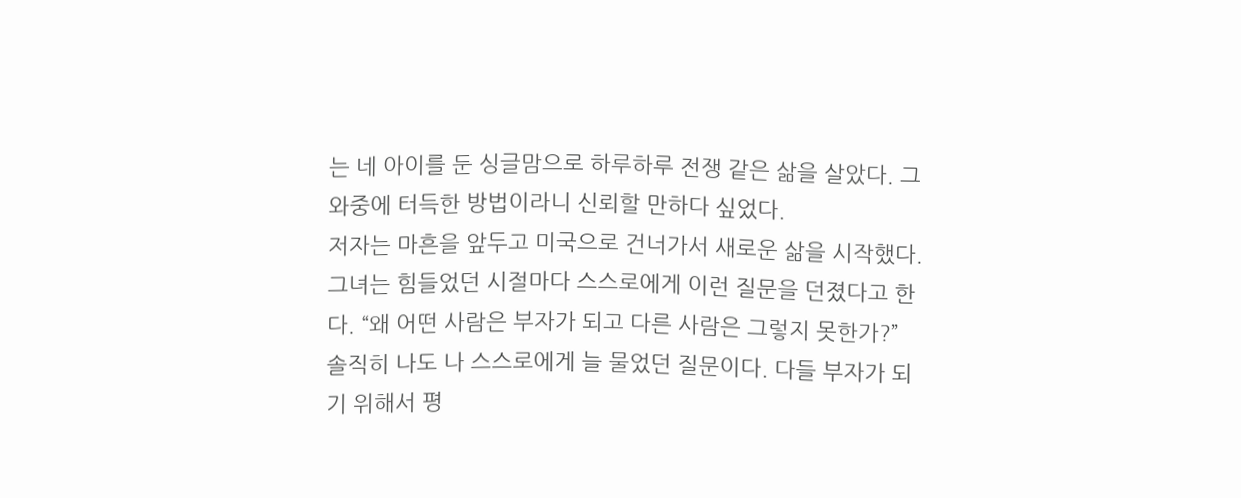는 네 아이를 둔 싱글맘으로 하루하루 전쟁 같은 삶을 살았다. 그 와중에 터득한 방법이라니 신뢰할 만하다 싶었다.
저자는 마흔을 앞두고 미국으로 건너가서 새로운 삶을 시작했다. 그녀는 힘들었던 시절마다 스스로에게 이런 질문을 던졌다고 한다. “왜 어떤 사람은 부자가 되고 다른 사람은 그렇지 못한가?” 솔직히 나도 나 스스로에게 늘 물었던 질문이다. 다들 부자가 되기 위해서 평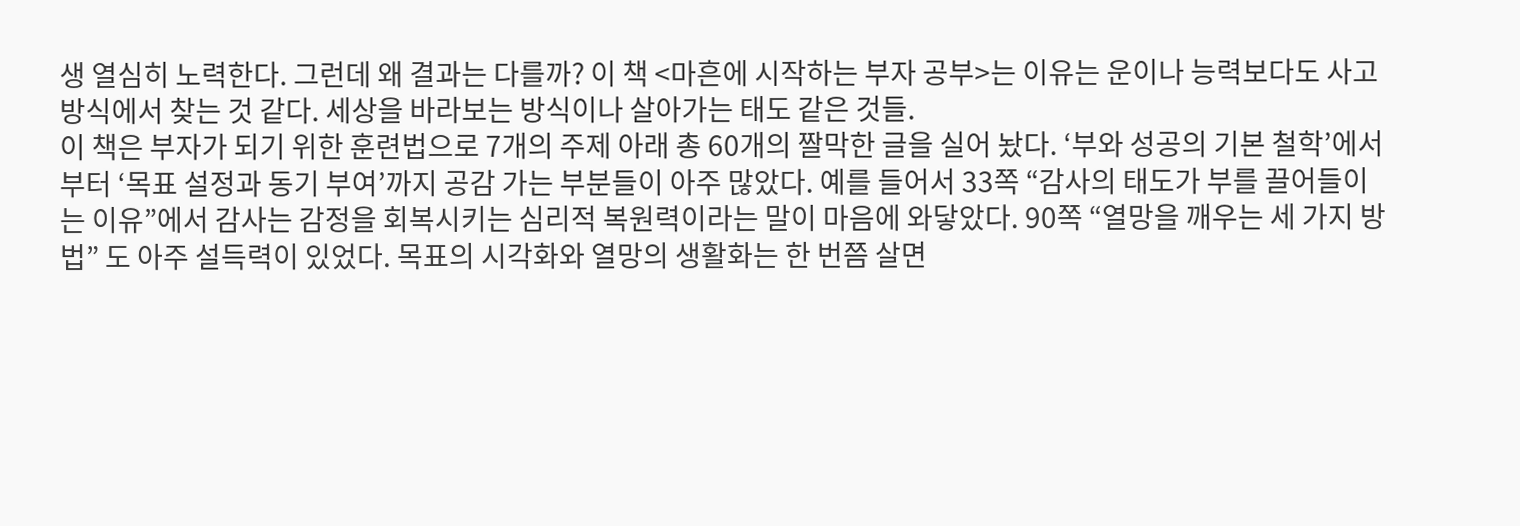생 열심히 노력한다. 그런데 왜 결과는 다를까? 이 책 <마흔에 시작하는 부자 공부>는 이유는 운이나 능력보다도 사고방식에서 찾는 것 같다. 세상을 바라보는 방식이나 살아가는 태도 같은 것들.
이 책은 부자가 되기 위한 훈련법으로 7개의 주제 아래 총 60개의 짤막한 글을 실어 놨다. ‘부와 성공의 기본 철학’에서부터 ‘목표 설정과 동기 부여’까지 공감 가는 부분들이 아주 많았다. 예를 들어서 33쪽 “감사의 태도가 부를 끌어들이는 이유”에서 감사는 감정을 회복시키는 심리적 복원력이라는 말이 마음에 와닿았다. 90쪽 “열망을 깨우는 세 가지 방법” 도 아주 설득력이 있었다. 목표의 시각화와 열망의 생활화는 한 번쯤 살면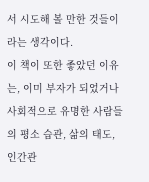서 시도해 볼 만한 것들이라는 생각이다.
이 책이 또한 좋았던 이유는, 이미 부자가 되었거나 사회적으로 유명한 사람들의 평소 습관, 삶의 태도, 인간관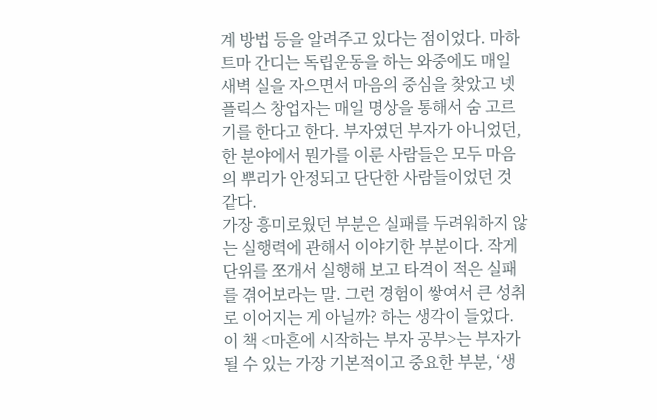계 방법 등을 알려주고 있다는 점이었다. 마하트마 간디는 독립운동을 하는 와중에도 매일 새벽 실을 자으면서 마음의 중심을 찾았고 넷플릭스 창업자는 매일 명상을 통해서 숨 고르기를 한다고 한다. 부자였던 부자가 아니었던, 한 분야에서 뭔가를 이룬 사람들은 모두 마음의 뿌리가 안정되고 단단한 사람들이었던 것 같다.
가장 흥미로웠던 부분은 실패를 두려워하지 않는 실행력에 관해서 이야기한 부분이다. 작게 단위를 쪼개서 실행해 보고 타격이 적은 실패를 겪어보라는 말. 그런 경험이 쌓여서 큰 성취로 이어지는 게 아닐까? 하는 생각이 들었다. 이 책 <마흔에 시작하는 부자 공부>는 부자가 될 수 있는 가장 기본적이고 중요한 부분, ‘생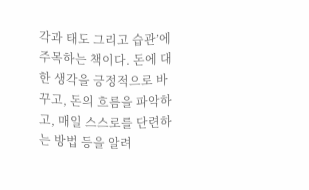각과 태도 그리고 습관’에 주목하는 책이다. 돈에 대한 생각을 긍정적으로 바꾸고, 돈의 흐름을 파악하고, 매일 스스로를 단련하는 방법 등을 알려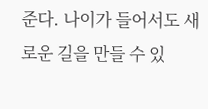준다. 나이가 들어서도 새로운 길을 만들 수 있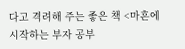다고 격려해 주는 좋은 책 <마흔에 시작하는 부자 공부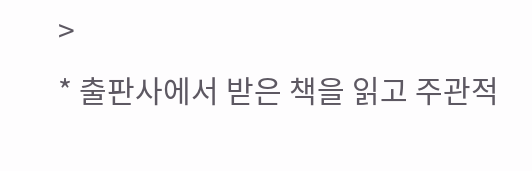>
* 출판사에서 받은 책을 읽고 주관적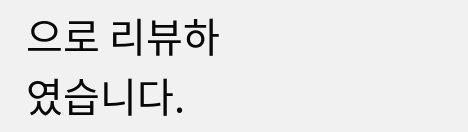으로 리뷰하였습니다.